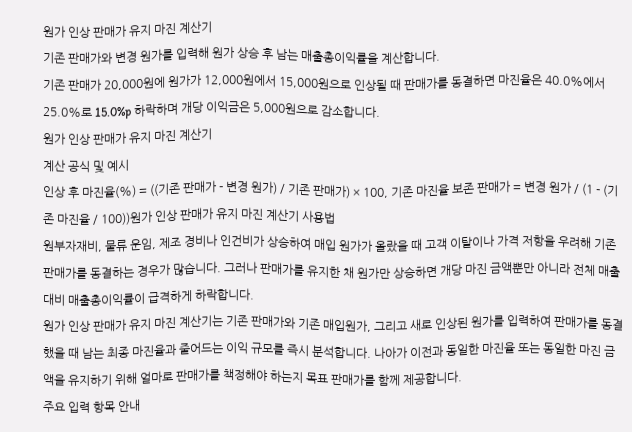원가 인상 판매가 유지 마진 계산기
기존 판매가와 변경 원가를 입력해 원가 상승 후 남는 매출총이익률을 계산합니다.
기존 판매가 20,000원에 원가가 12,000원에서 15,000원으로 인상될 때 판매가를 동결하면 마진율은 40.0%에서 25.0%로 15.0%p 하락하며 개당 이익금은 5,000원으로 감소합니다.
원가 인상 판매가 유지 마진 계산기
계산 공식 및 예시
인상 후 마진율(%) = ((기존 판매가 - 변경 원가) / 기존 판매가) × 100, 기존 마진율 보존 판매가 = 변경 원가 / (1 - (기존 마진율 / 100))원가 인상 판매가 유지 마진 계산기 사용법
원부자재비, 물류 운임, 제조 경비나 인건비가 상승하여 매입 원가가 올랐을 때 고객 이탈이나 가격 저항을 우려해 기존 판매가를 동결하는 경우가 많습니다. 그러나 판매가를 유지한 채 원가만 상승하면 개당 마진 금액뿐만 아니라 전체 매출 대비 매출총이익률이 급격하게 하락합니다.
원가 인상 판매가 유지 마진 계산기는 기존 판매가와 기존 매입원가, 그리고 새로 인상된 원가를 입력하여 판매가를 동결했을 때 남는 최종 마진율과 줄어드는 이익 규모를 즉시 분석합니다. 나아가 이전과 동일한 마진율 또는 동일한 마진 금액을 유지하기 위해 얼마로 판매가를 책정해야 하는지 목표 판매가를 함께 제공합니다.
주요 입력 항목 안내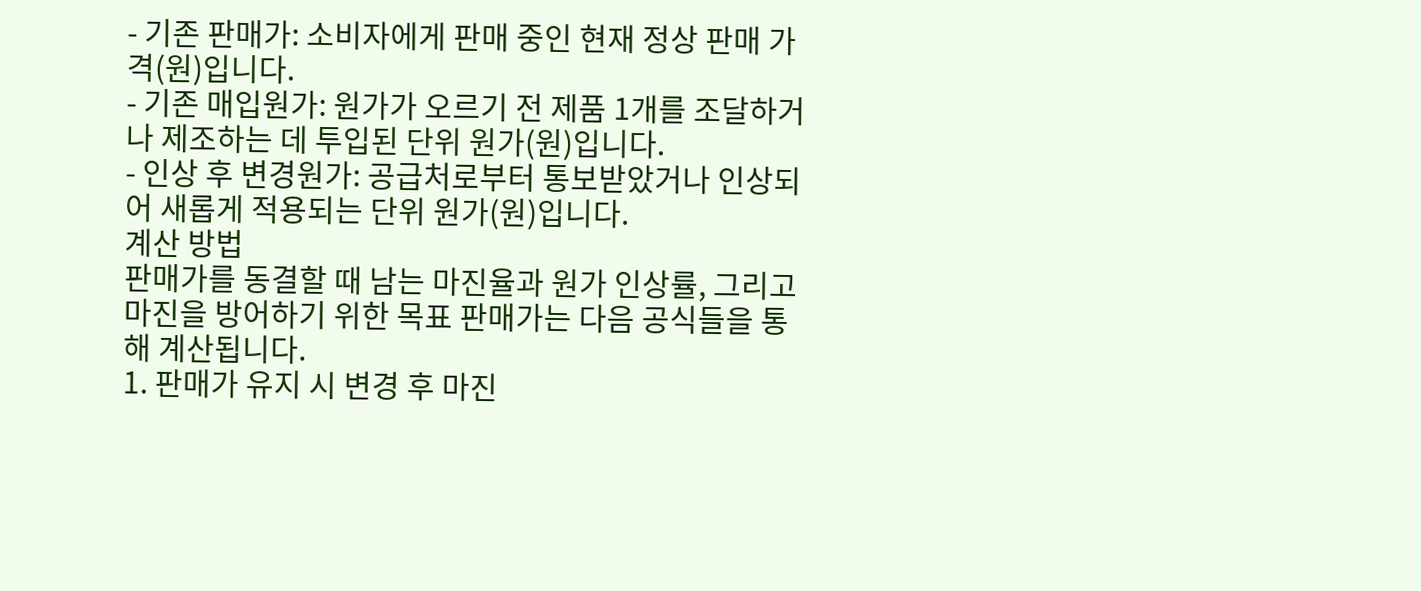- 기존 판매가: 소비자에게 판매 중인 현재 정상 판매 가격(원)입니다.
- 기존 매입원가: 원가가 오르기 전 제품 1개를 조달하거나 제조하는 데 투입된 단위 원가(원)입니다.
- 인상 후 변경원가: 공급처로부터 통보받았거나 인상되어 새롭게 적용되는 단위 원가(원)입니다.
계산 방법
판매가를 동결할 때 남는 마진율과 원가 인상률, 그리고 마진을 방어하기 위한 목표 판매가는 다음 공식들을 통해 계산됩니다.
1. 판매가 유지 시 변경 후 마진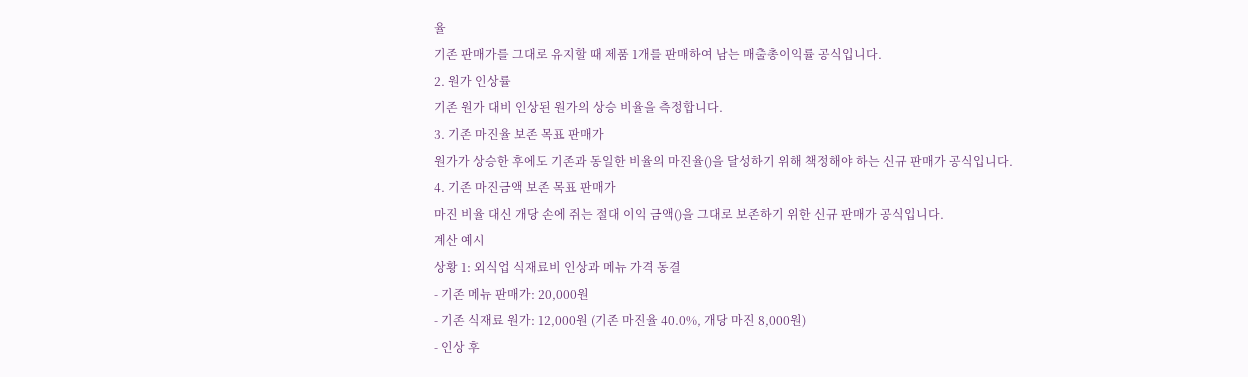율
기존 판매가를 그대로 유지할 때 제품 1개를 판매하여 남는 매출총이익률 공식입니다.
2. 원가 인상률
기존 원가 대비 인상된 원가의 상승 비율을 측정합니다.
3. 기존 마진율 보존 목표 판매가
원가가 상승한 후에도 기존과 동일한 비율의 마진율()을 달성하기 위해 책정해야 하는 신규 판매가 공식입니다.
4. 기존 마진금액 보존 목표 판매가
마진 비율 대신 개당 손에 쥐는 절대 이익 금액()을 그대로 보존하기 위한 신규 판매가 공식입니다.
계산 예시
상황 1: 외식업 식재료비 인상과 메뉴 가격 동결
- 기존 메뉴 판매가: 20,000원
- 기존 식재료 원가: 12,000원 (기존 마진율 40.0%, 개당 마진 8,000원)
- 인상 후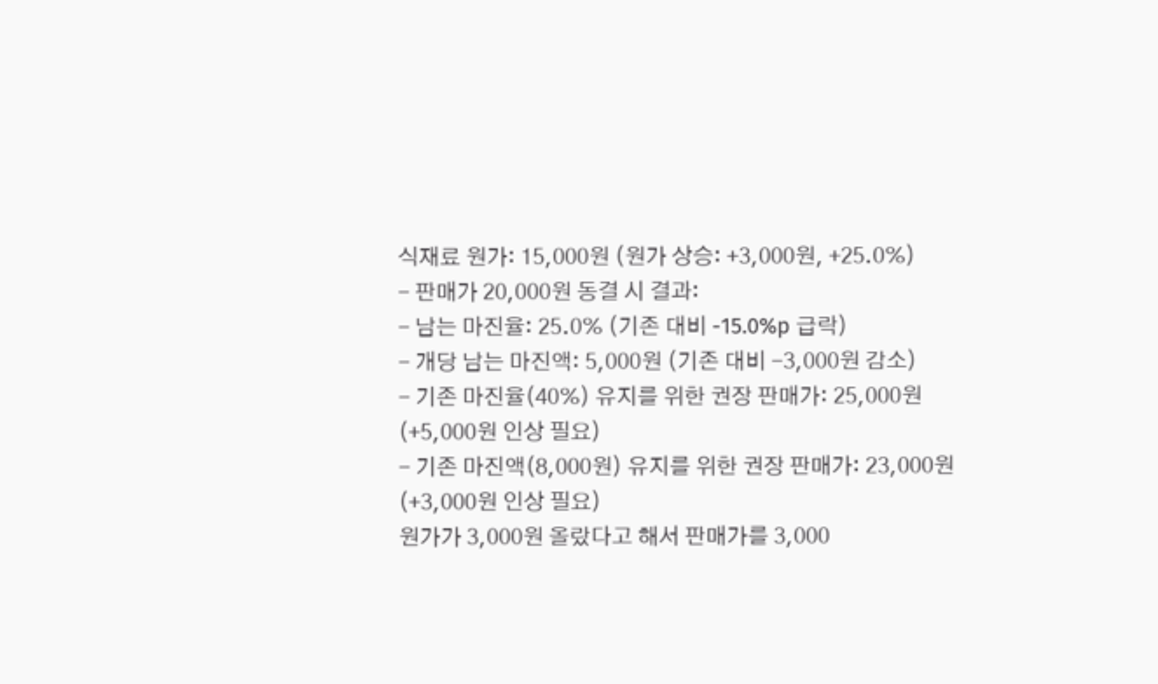식재료 원가: 15,000원 (원가 상승: +3,000원, +25.0%)
- 판매가 20,000원 동결 시 결과:
- 남는 마진율: 25.0% (기존 대비 -15.0%p 급락)
- 개당 남는 마진액: 5,000원 (기존 대비 -3,000원 감소)
- 기존 마진율(40%) 유지를 위한 권장 판매가: 25,000원 (+5,000원 인상 필요)
- 기존 마진액(8,000원) 유지를 위한 권장 판매가: 23,000원 (+3,000원 인상 필요)
원가가 3,000원 올랐다고 해서 판매가를 3,000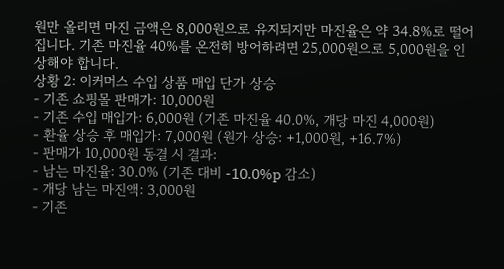원만 올리면 마진 금액은 8,000원으로 유지되지만 마진율은 약 34.8%로 떨어집니다. 기존 마진율 40%를 온전히 방어하려면 25,000원으로 5,000원을 인상해야 합니다.
상황 2: 이커머스 수입 상품 매입 단가 상승
- 기존 쇼핑몰 판매가: 10,000원
- 기존 수입 매입가: 6,000원 (기존 마진율 40.0%, 개당 마진 4,000원)
- 환율 상승 후 매입가: 7,000원 (원가 상승: +1,000원, +16.7%)
- 판매가 10,000원 동결 시 결과:
- 남는 마진율: 30.0% (기존 대비 -10.0%p 감소)
- 개당 남는 마진액: 3,000원
- 기존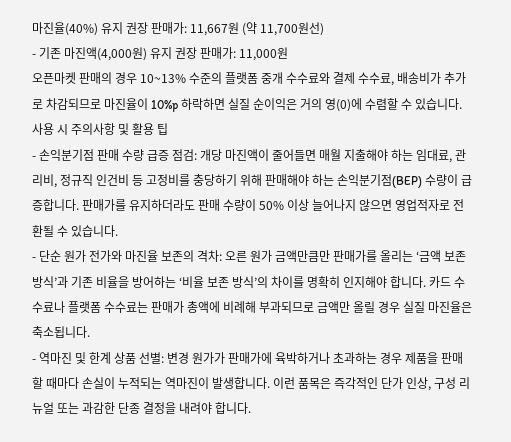마진율(40%) 유지 권장 판매가: 11,667원 (약 11,700원선)
- 기존 마진액(4,000원) 유지 권장 판매가: 11,000원
오픈마켓 판매의 경우 10~13% 수준의 플랫폼 중개 수수료와 결제 수수료, 배송비가 추가로 차감되므로 마진율이 10%p 하락하면 실질 순이익은 거의 영(0)에 수렴할 수 있습니다.
사용 시 주의사항 및 활용 팁
- 손익분기점 판매 수량 급증 점검: 개당 마진액이 줄어들면 매월 지출해야 하는 임대료, 관리비, 정규직 인건비 등 고정비를 충당하기 위해 판매해야 하는 손익분기점(BEP) 수량이 급증합니다. 판매가를 유지하더라도 판매 수량이 50% 이상 늘어나지 않으면 영업적자로 전환될 수 있습니다.
- 단순 원가 전가와 마진율 보존의 격차: 오른 원가 금액만큼만 판매가를 올리는 ‘금액 보존 방식’과 기존 비율을 방어하는 ‘비율 보존 방식’의 차이를 명확히 인지해야 합니다. 카드 수수료나 플랫폼 수수료는 판매가 총액에 비례해 부과되므로 금액만 올릴 경우 실질 마진율은 축소됩니다.
- 역마진 및 한계 상품 선별: 변경 원가가 판매가에 육박하거나 초과하는 경우 제품을 판매할 때마다 손실이 누적되는 역마진이 발생합니다. 이런 품목은 즉각적인 단가 인상, 구성 리뉴얼 또는 과감한 단종 결정을 내려야 합니다.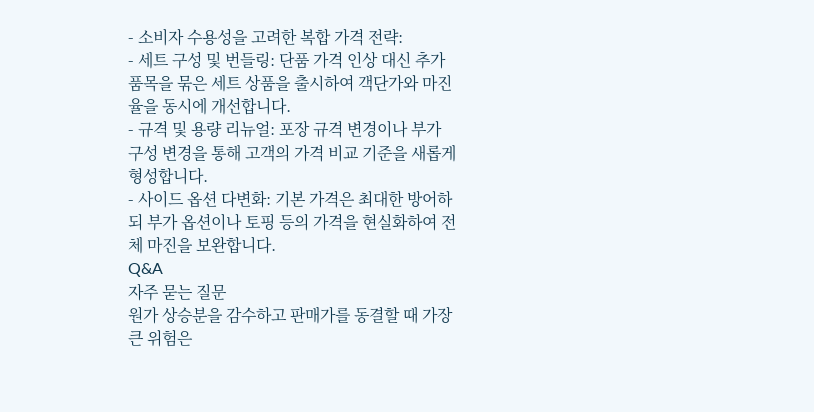- 소비자 수용성을 고려한 복합 가격 전략:
- 세트 구성 및 번들링: 단품 가격 인상 대신 추가 품목을 묶은 세트 상품을 출시하여 객단가와 마진율을 동시에 개선합니다.
- 규격 및 용량 리뉴얼: 포장 규격 변경이나 부가 구성 변경을 통해 고객의 가격 비교 기준을 새롭게 형성합니다.
- 사이드 옵션 다변화: 기본 가격은 최대한 방어하되 부가 옵션이나 토핑 등의 가격을 현실화하여 전체 마진을 보완합니다.
Q&A
자주 묻는 질문
원가 상승분을 감수하고 판매가를 동결할 때 가장 큰 위험은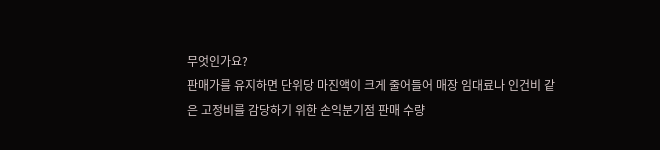무엇인가요?
판매가를 유지하면 단위당 마진액이 크게 줄어들어 매장 임대료나 인건비 같은 고정비를 감당하기 위한 손익분기점 판매 수량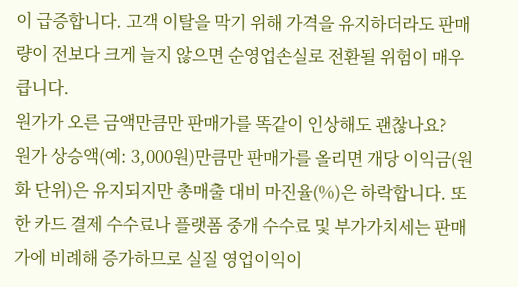이 급증합니다. 고객 이탈을 막기 위해 가격을 유지하더라도 판매량이 전보다 크게 늘지 않으면 순영업손실로 전환될 위험이 매우 큽니다.
원가가 오른 금액만큼만 판매가를 똑같이 인상해도 괜찮나요?
원가 상승액(예: 3,000원)만큼만 판매가를 올리면 개당 이익금(원화 단위)은 유지되지만 총매출 대비 마진율(%)은 하락합니다. 또한 카드 결제 수수료나 플랫폼 중개 수수료 및 부가가치세는 판매가에 비례해 증가하므로 실질 영업이익이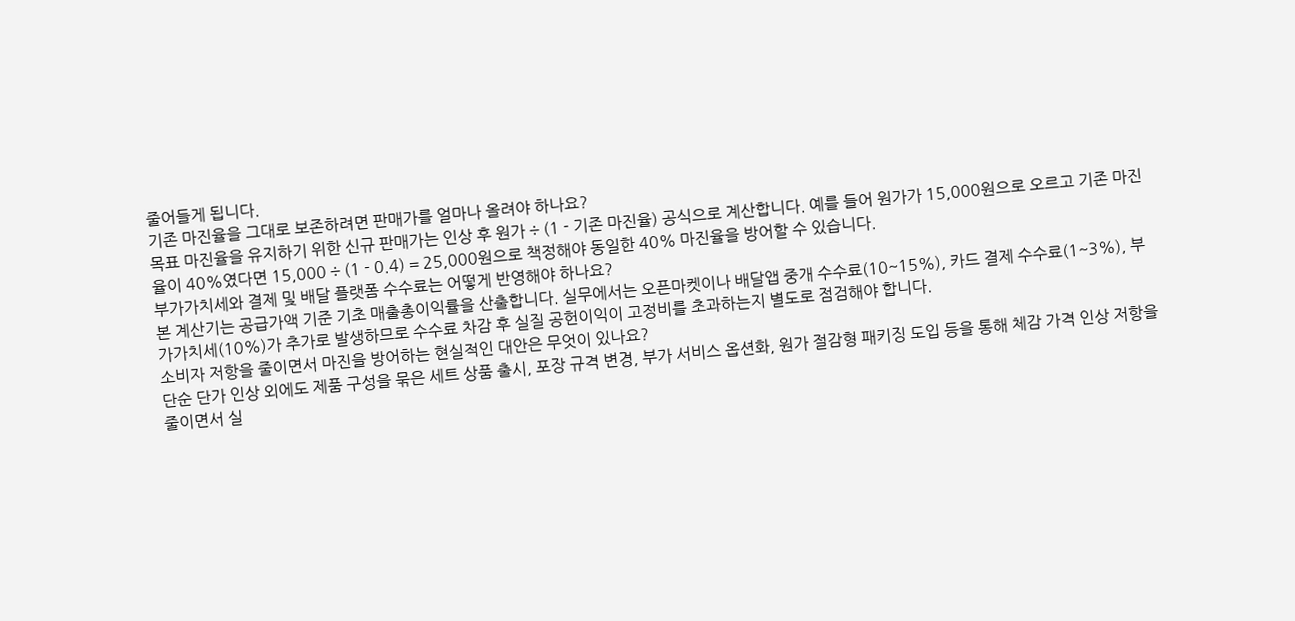줄어들게 됩니다.
기존 마진율을 그대로 보존하려면 판매가를 얼마나 올려야 하나요?
목표 마진율을 유지하기 위한 신규 판매가는 인상 후 원가 ÷ (1 - 기존 마진율) 공식으로 계산합니다. 예를 들어 원가가 15,000원으로 오르고 기존 마진율이 40%였다면 15,000 ÷ (1 - 0.4) = 25,000원으로 책정해야 동일한 40% 마진율을 방어할 수 있습니다.
부가가치세와 결제 및 배달 플랫폼 수수료는 어떻게 반영해야 하나요?
본 계산기는 공급가액 기준 기초 매출총이익률을 산출합니다. 실무에서는 오픈마켓이나 배달앱 중개 수수료(10~15%), 카드 결제 수수료(1~3%), 부가가치세(10%)가 추가로 발생하므로 수수료 차감 후 실질 공헌이익이 고정비를 초과하는지 별도로 점검해야 합니다.
소비자 저항을 줄이면서 마진을 방어하는 현실적인 대안은 무엇이 있나요?
단순 단가 인상 외에도 제품 구성을 묶은 세트 상품 출시, 포장 규격 변경, 부가 서비스 옵션화, 원가 절감형 패키징 도입 등을 통해 체감 가격 인상 저항을 줄이면서 실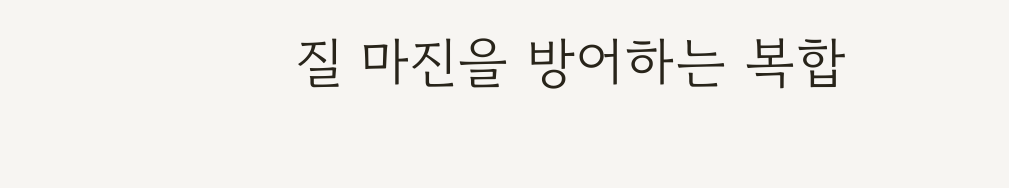질 마진을 방어하는 복합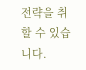전략을 취할 수 있습니다.